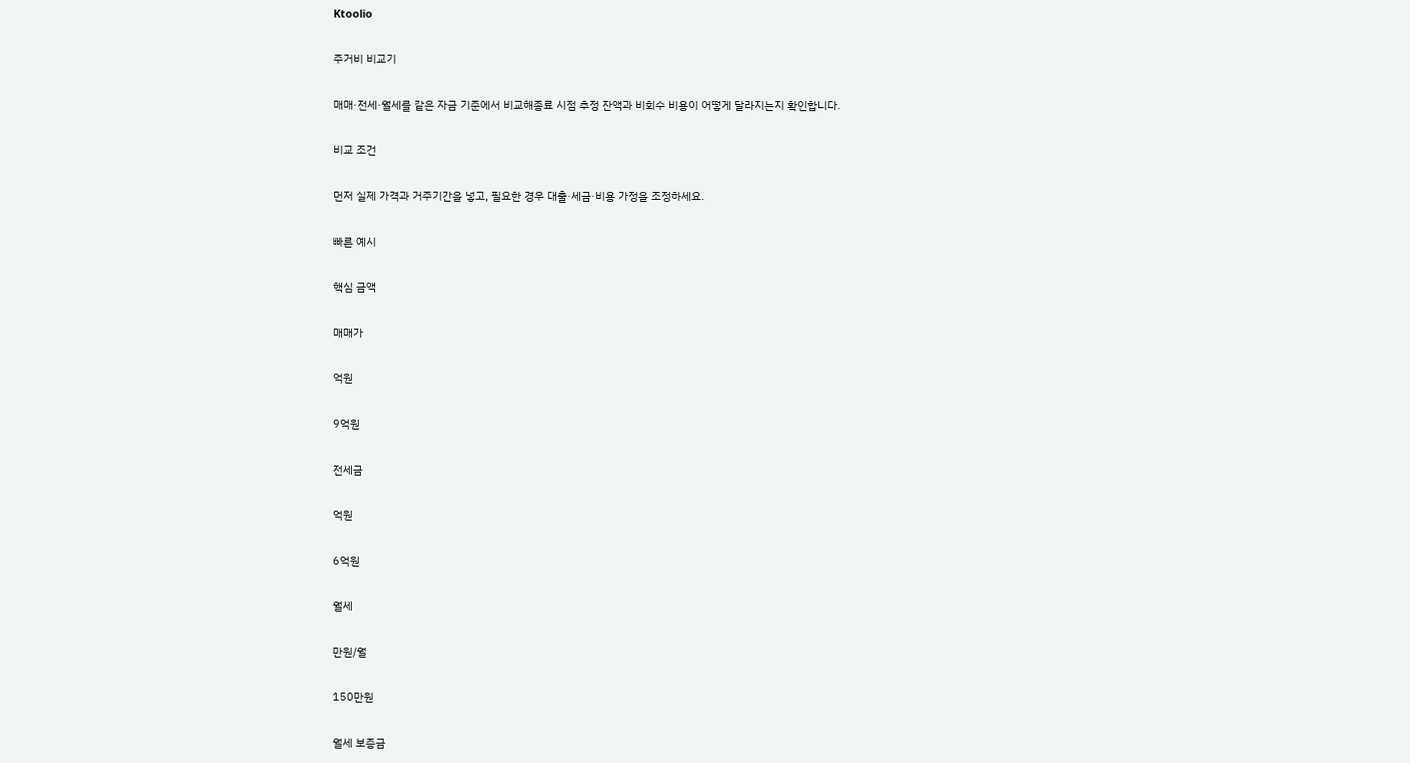Ktoolio

주거비 비교기

매매·전세·월세를 같은 자금 기준에서 비교해종료 시점 추정 잔액과 비회수 비용이 어떻게 달라지는지 확인합니다.

비교 조건

먼저 실제 가격과 거주기간을 넣고, 필요한 경우 대출·세금·비용 가정을 조정하세요.

빠른 예시

핵심 금액

매매가

억원

9억원

전세금

억원

6억원

월세

만원/월

150만원

월세 보증금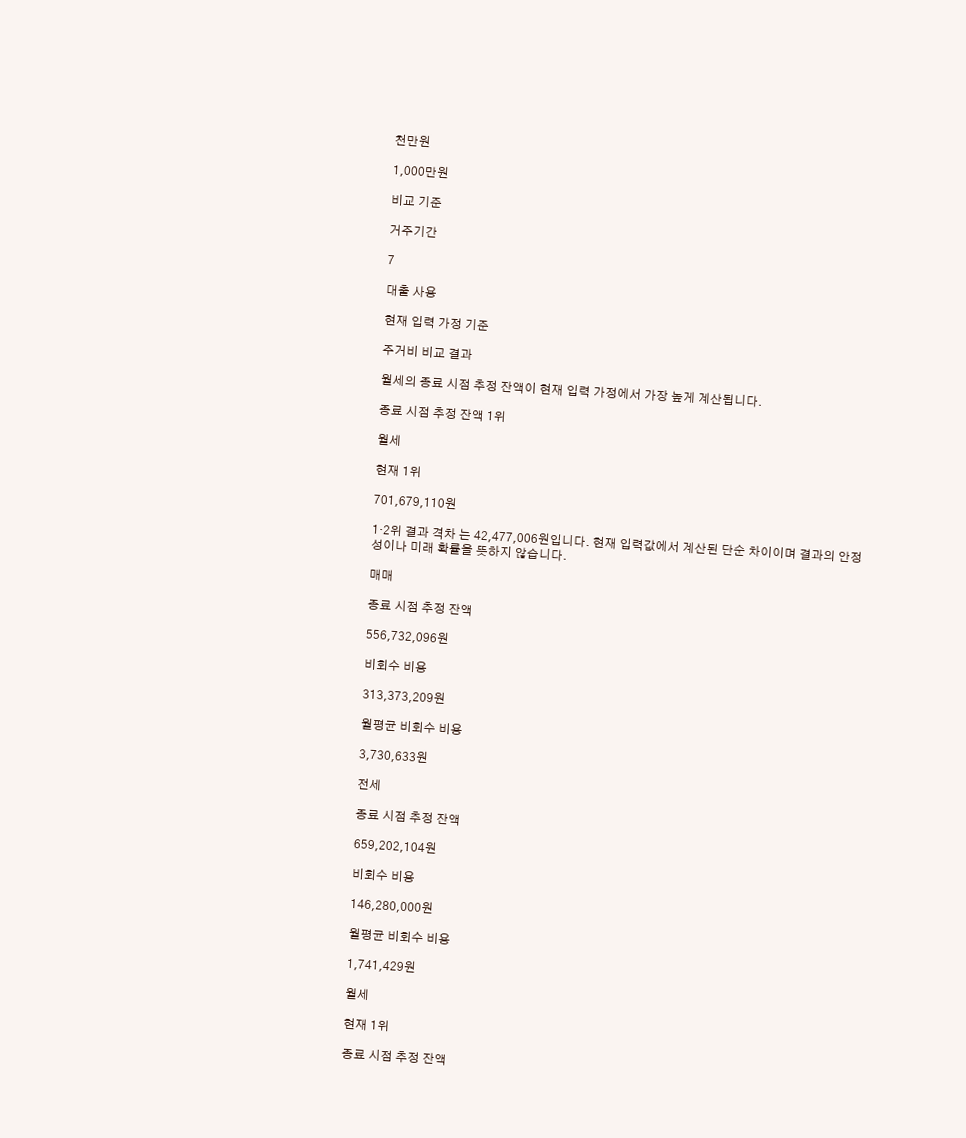천만원

1,000만원

비교 기준

거주기간

7

대출 사용

현재 입력 가정 기준

주거비 비교 결과

월세의 종료 시점 추정 잔액이 현재 입력 가정에서 가장 높게 계산됩니다.

종료 시점 추정 잔액 1위

월세

현재 1위

701,679,110원

1·2위 결과 격차 는 42,477,006원입니다. 현재 입력값에서 계산된 단순 차이이며 결과의 안정성이나 미래 확률을 뜻하지 않습니다.

매매

종료 시점 추정 잔액

556,732,096원

비회수 비용

313,373,209원

월평균 비회수 비용

3,730,633원

전세

종료 시점 추정 잔액

659,202,104원

비회수 비용

146,280,000원

월평균 비회수 비용

1,741,429원

월세

현재 1위

종료 시점 추정 잔액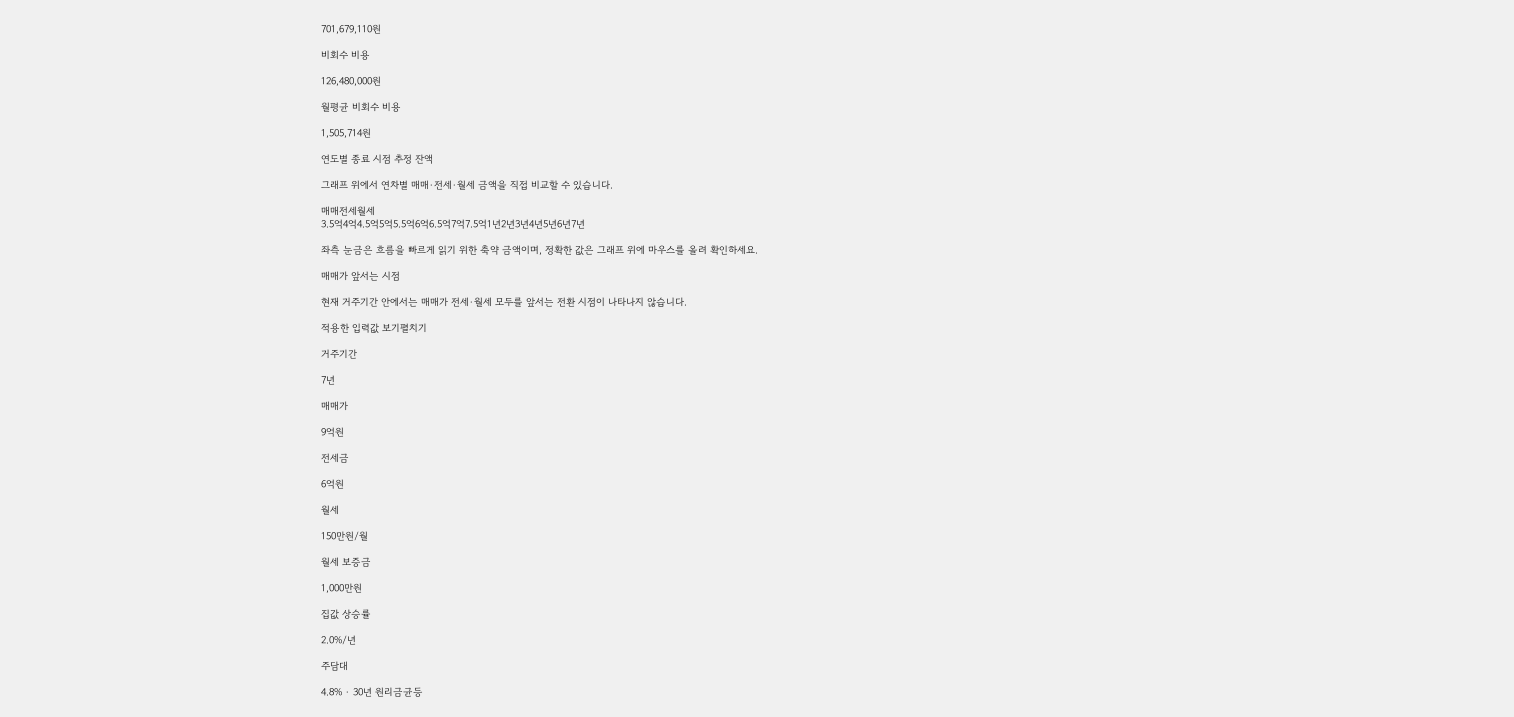701,679,110원

비회수 비용

126,480,000원

월평균 비회수 비용

1,505,714원

연도별 종료 시점 추정 잔액

그래프 위에서 연차별 매매·전세·월세 금액을 직접 비교할 수 있습니다.

매매전세월세
3.5억4억4.5억5억5.5억6억6.5억7억7.5억1년2년3년4년5년6년7년

좌측 눈금은 흐름을 빠르게 읽기 위한 축약 금액이며, 정확한 값은 그래프 위에 마우스를 올려 확인하세요.

매매가 앞서는 시점

현재 거주기간 안에서는 매매가 전세·월세 모두를 앞서는 전환 시점이 나타나지 않습니다.

적용한 입력값 보기펼치기

거주기간

7년

매매가

9억원

전세금

6억원

월세

150만원/월

월세 보증금

1,000만원

집값 상승률

2.0%/년

주담대

4.8% · 30년 원리금균등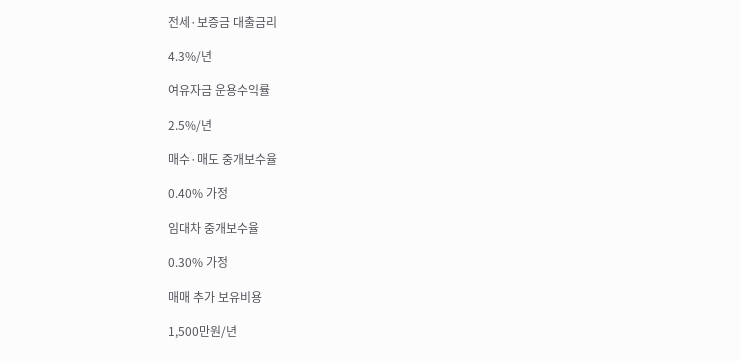전세·보증금 대출금리

4.3%/년

여유자금 운용수익률

2.5%/년

매수·매도 중개보수율

0.40% 가정

임대차 중개보수율

0.30% 가정

매매 추가 보유비용

1,500만원/년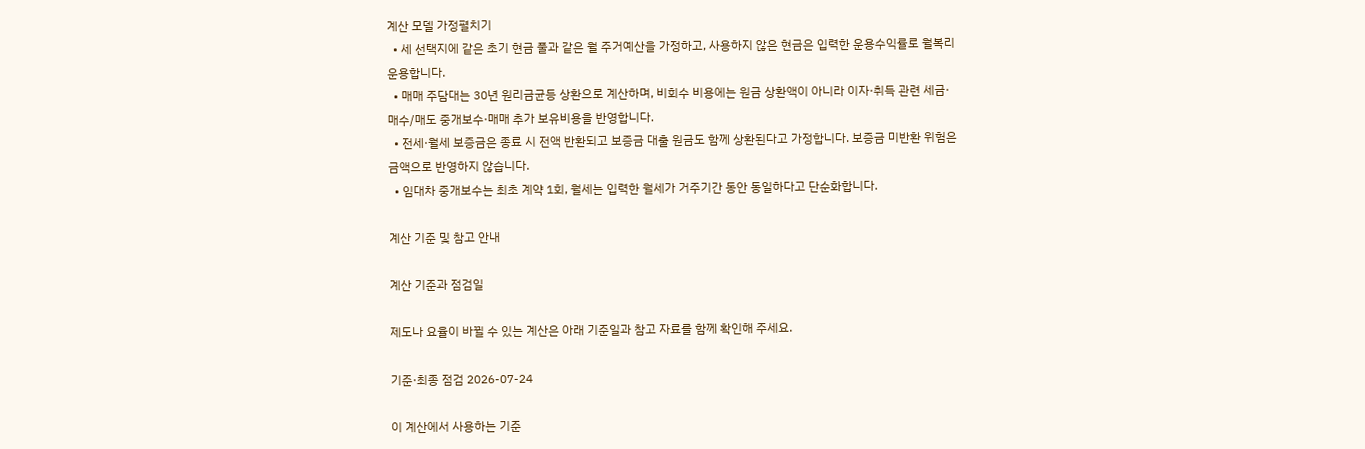계산 모델 가정펼치기
  • 세 선택지에 같은 초기 현금 풀과 같은 월 주거예산을 가정하고, 사용하지 않은 현금은 입력한 운용수익률로 월복리 운용합니다.
  • 매매 주담대는 30년 원리금균등 상환으로 계산하며, 비회수 비용에는 원금 상환액이 아니라 이자·취득 관련 세금·매수/매도 중개보수·매매 추가 보유비용을 반영합니다.
  • 전세·월세 보증금은 종료 시 전액 반환되고 보증금 대출 원금도 함께 상환된다고 가정합니다. 보증금 미반환 위험은 금액으로 반영하지 않습니다.
  • 임대차 중개보수는 최초 계약 1회, 월세는 입력한 월세가 거주기간 동안 동일하다고 단순화합니다.

계산 기준 및 참고 안내

계산 기준과 점검일

제도나 요율이 바뀔 수 있는 계산은 아래 기준일과 참고 자료를 함께 확인해 주세요.

기준·최종 점검 2026-07-24

이 계산에서 사용하는 기준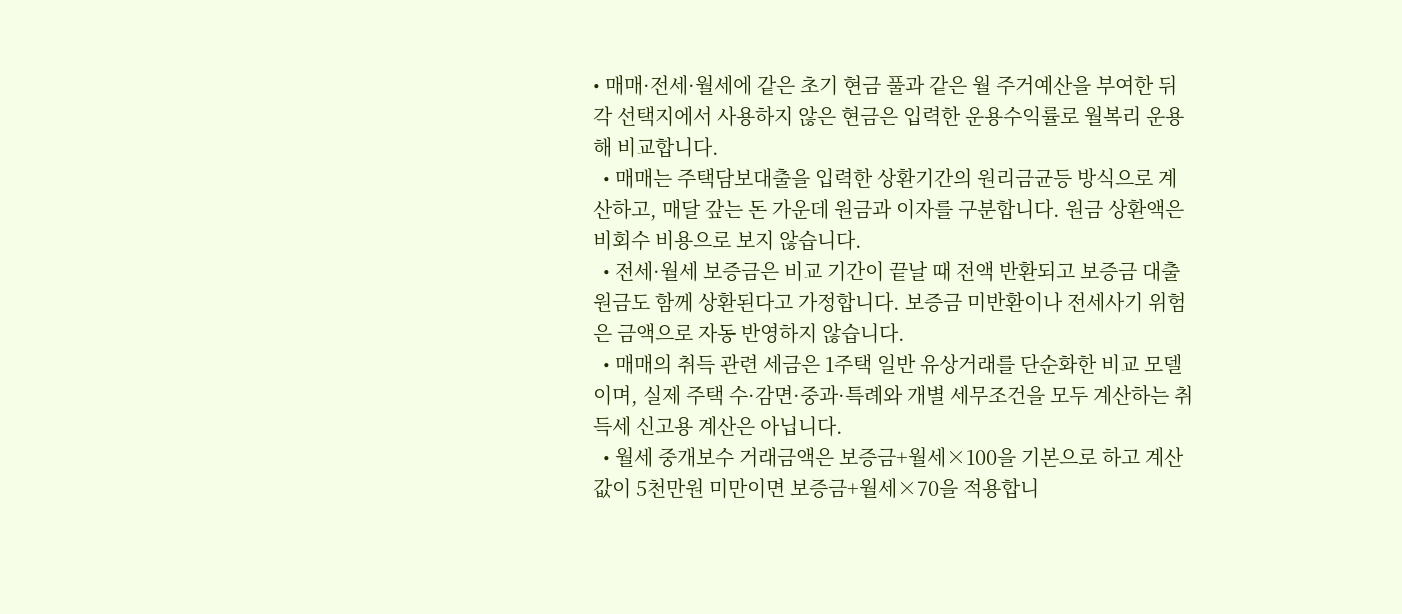• 매매·전세·월세에 같은 초기 현금 풀과 같은 월 주거예산을 부여한 뒤 각 선택지에서 사용하지 않은 현금은 입력한 운용수익률로 월복리 운용해 비교합니다.
  • 매매는 주택담보대출을 입력한 상환기간의 원리금균등 방식으로 계산하고, 매달 갚는 돈 가운데 원금과 이자를 구분합니다. 원금 상환액은 비회수 비용으로 보지 않습니다.
  • 전세·월세 보증금은 비교 기간이 끝날 때 전액 반환되고 보증금 대출 원금도 함께 상환된다고 가정합니다. 보증금 미반환이나 전세사기 위험은 금액으로 자동 반영하지 않습니다.
  • 매매의 취득 관련 세금은 1주택 일반 유상거래를 단순화한 비교 모델이며, 실제 주택 수·감면·중과·특례와 개별 세무조건을 모두 계산하는 취득세 신고용 계산은 아닙니다.
  • 월세 중개보수 거래금액은 보증금+월세×100을 기본으로 하고 계산값이 5천만원 미만이면 보증금+월세×70을 적용합니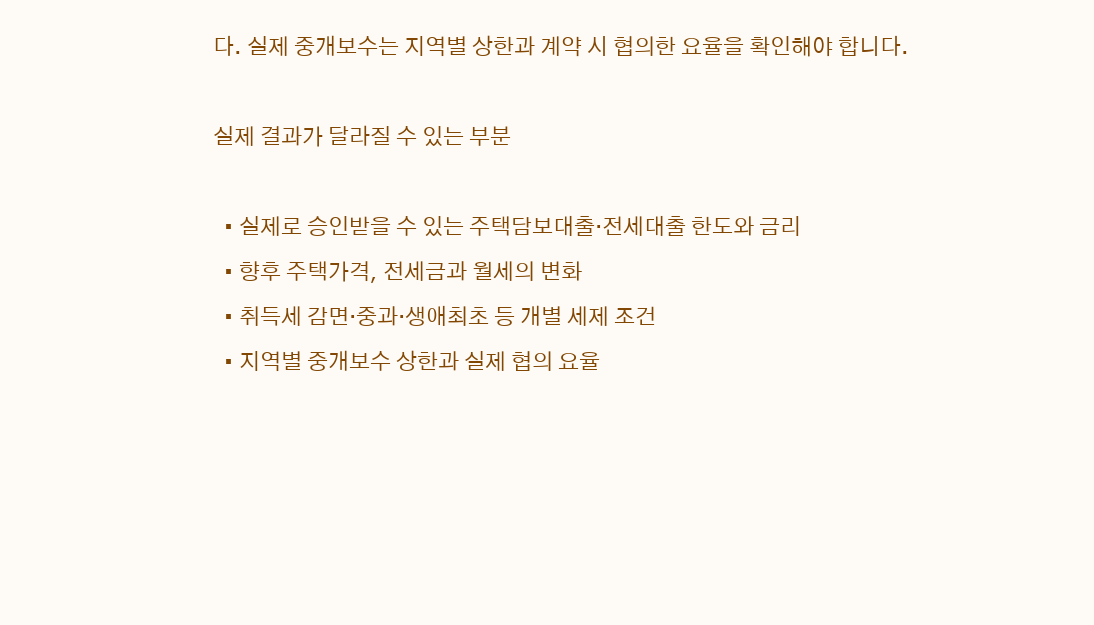다. 실제 중개보수는 지역별 상한과 계약 시 협의한 요율을 확인해야 합니다.

실제 결과가 달라질 수 있는 부분

  • 실제로 승인받을 수 있는 주택담보대출·전세대출 한도와 금리
  • 향후 주택가격, 전세금과 월세의 변화
  • 취득세 감면·중과·생애최초 등 개별 세제 조건
  • 지역별 중개보수 상한과 실제 협의 요율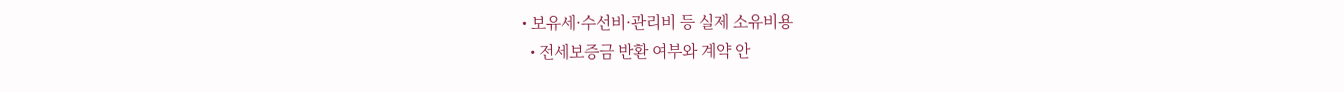• 보유세·수선비·관리비 등 실제 소유비용
  • 전세보증금 반환 여부와 계약 안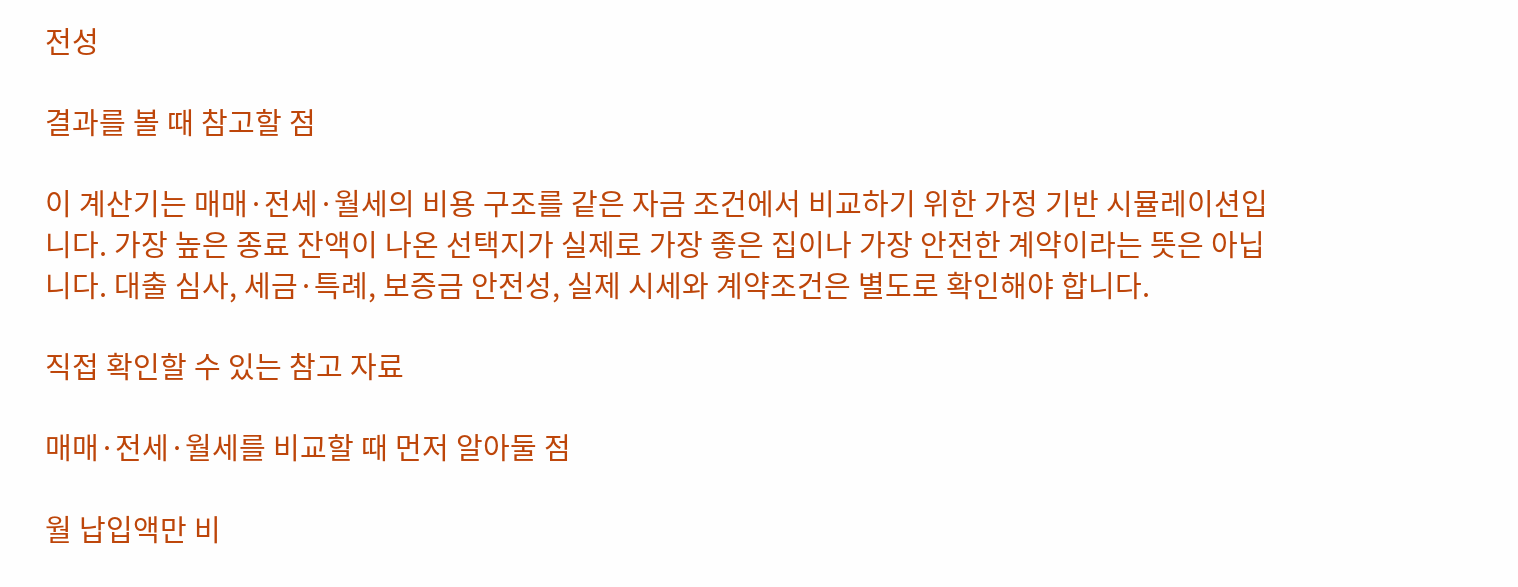전성

결과를 볼 때 참고할 점

이 계산기는 매매·전세·월세의 비용 구조를 같은 자금 조건에서 비교하기 위한 가정 기반 시뮬레이션입니다. 가장 높은 종료 잔액이 나온 선택지가 실제로 가장 좋은 집이나 가장 안전한 계약이라는 뜻은 아닙니다. 대출 심사, 세금·특례, 보증금 안전성, 실제 시세와 계약조건은 별도로 확인해야 합니다.

직접 확인할 수 있는 참고 자료

매매·전세·월세를 비교할 때 먼저 알아둘 점

월 납입액만 비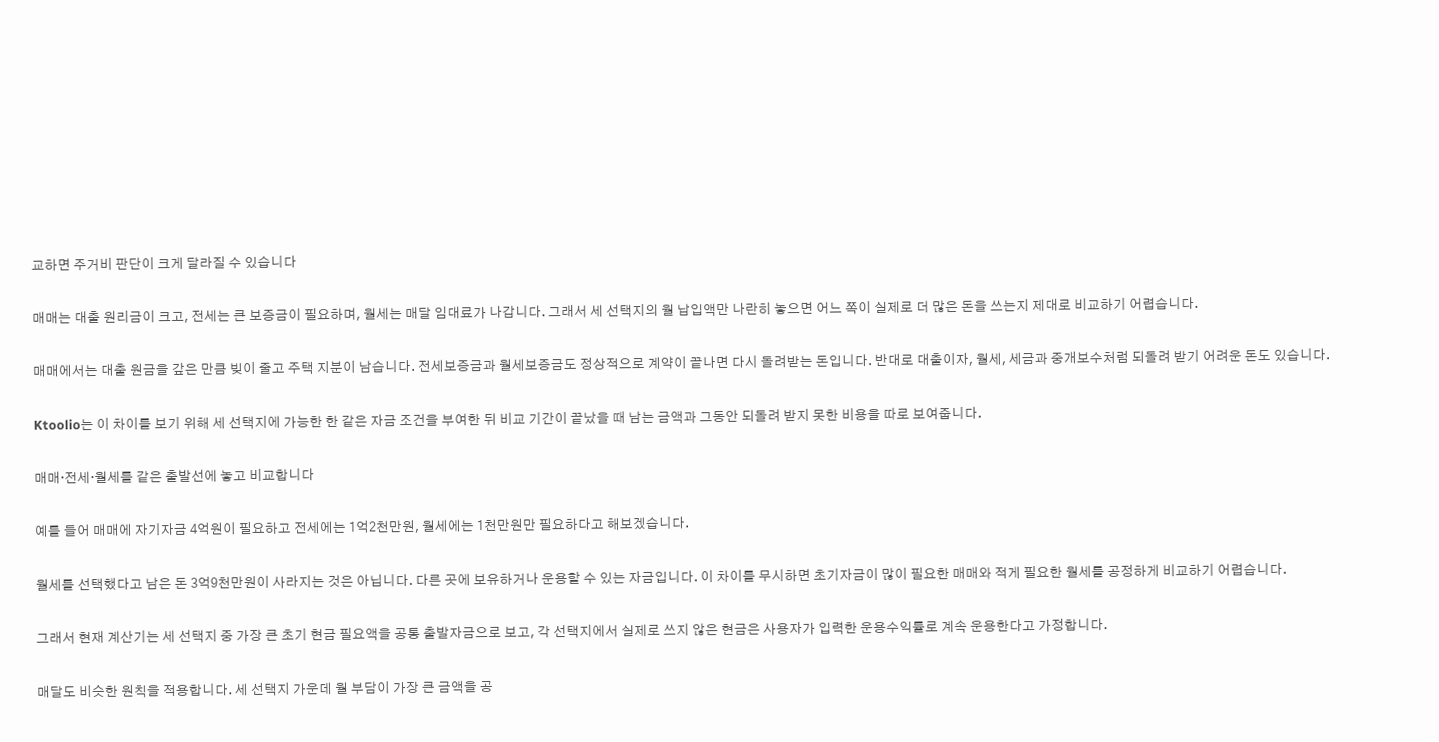교하면 주거비 판단이 크게 달라질 수 있습니다

매매는 대출 원리금이 크고, 전세는 큰 보증금이 필요하며, 월세는 매달 임대료가 나갑니다. 그래서 세 선택지의 월 납입액만 나란히 놓으면 어느 쪽이 실제로 더 많은 돈을 쓰는지 제대로 비교하기 어렵습니다.

매매에서는 대출 원금을 갚은 만큼 빚이 줄고 주택 지분이 남습니다. 전세보증금과 월세보증금도 정상적으로 계약이 끝나면 다시 돌려받는 돈입니다. 반대로 대출이자, 월세, 세금과 중개보수처럼 되돌려 받기 어려운 돈도 있습니다.

Ktoolio는 이 차이를 보기 위해 세 선택지에 가능한 한 같은 자금 조건을 부여한 뒤 비교 기간이 끝났을 때 남는 금액과 그동안 되돌려 받지 못한 비용을 따로 보여줍니다.

매매·전세·월세를 같은 출발선에 놓고 비교합니다

예를 들어 매매에 자기자금 4억원이 필요하고 전세에는 1억2천만원, 월세에는 1천만원만 필요하다고 해보겠습니다.

월세를 선택했다고 남은 돈 3억9천만원이 사라지는 것은 아닙니다. 다른 곳에 보유하거나 운용할 수 있는 자금입니다. 이 차이를 무시하면 초기자금이 많이 필요한 매매와 적게 필요한 월세를 공정하게 비교하기 어렵습니다.

그래서 현재 계산기는 세 선택지 중 가장 큰 초기 현금 필요액을 공통 출발자금으로 보고, 각 선택지에서 실제로 쓰지 않은 현금은 사용자가 입력한 운용수익률로 계속 운용한다고 가정합니다.

매달도 비슷한 원칙을 적용합니다. 세 선택지 가운데 월 부담이 가장 큰 금액을 공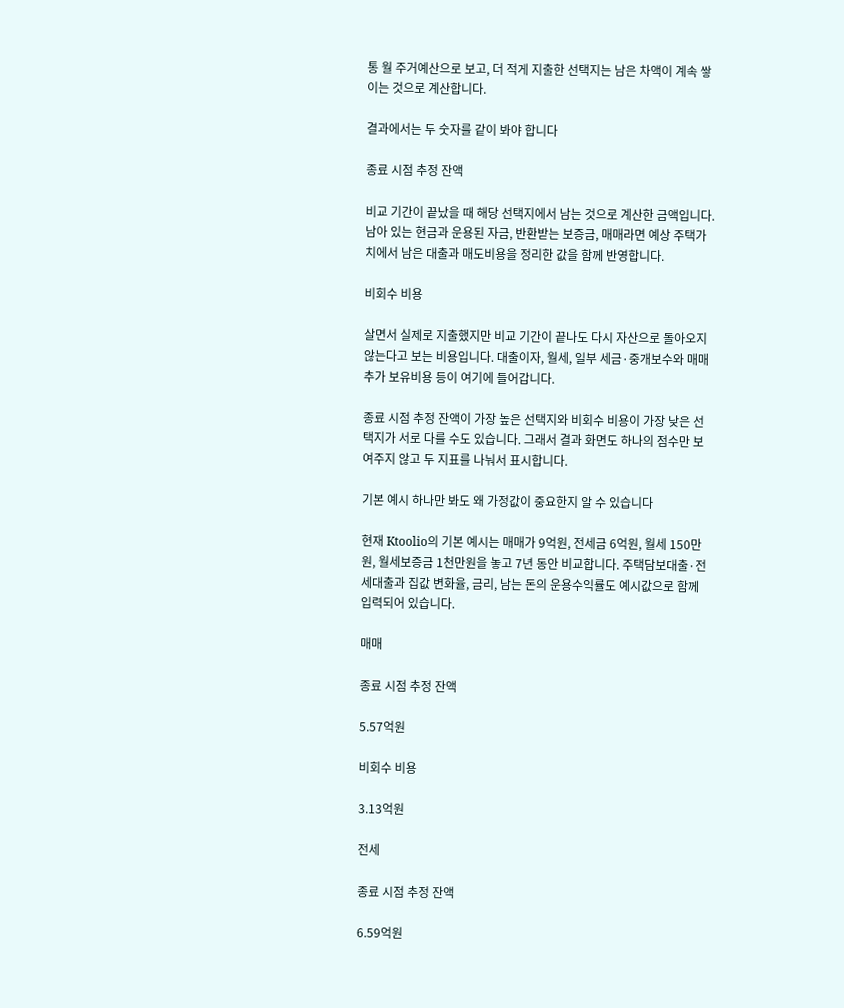통 월 주거예산으로 보고, 더 적게 지출한 선택지는 남은 차액이 계속 쌓이는 것으로 계산합니다.

결과에서는 두 숫자를 같이 봐야 합니다

종료 시점 추정 잔액

비교 기간이 끝났을 때 해당 선택지에서 남는 것으로 계산한 금액입니다. 남아 있는 현금과 운용된 자금, 반환받는 보증금, 매매라면 예상 주택가치에서 남은 대출과 매도비용을 정리한 값을 함께 반영합니다.

비회수 비용

살면서 실제로 지출했지만 비교 기간이 끝나도 다시 자산으로 돌아오지 않는다고 보는 비용입니다. 대출이자, 월세, 일부 세금·중개보수와 매매 추가 보유비용 등이 여기에 들어갑니다.

종료 시점 추정 잔액이 가장 높은 선택지와 비회수 비용이 가장 낮은 선택지가 서로 다를 수도 있습니다. 그래서 결과 화면도 하나의 점수만 보여주지 않고 두 지표를 나눠서 표시합니다.

기본 예시 하나만 봐도 왜 가정값이 중요한지 알 수 있습니다

현재 Ktoolio의 기본 예시는 매매가 9억원, 전세금 6억원, 월세 150만원, 월세보증금 1천만원을 놓고 7년 동안 비교합니다. 주택담보대출·전세대출과 집값 변화율, 금리, 남는 돈의 운용수익률도 예시값으로 함께 입력되어 있습니다.

매매

종료 시점 추정 잔액

5.57억원

비회수 비용

3.13억원

전세

종료 시점 추정 잔액

6.59억원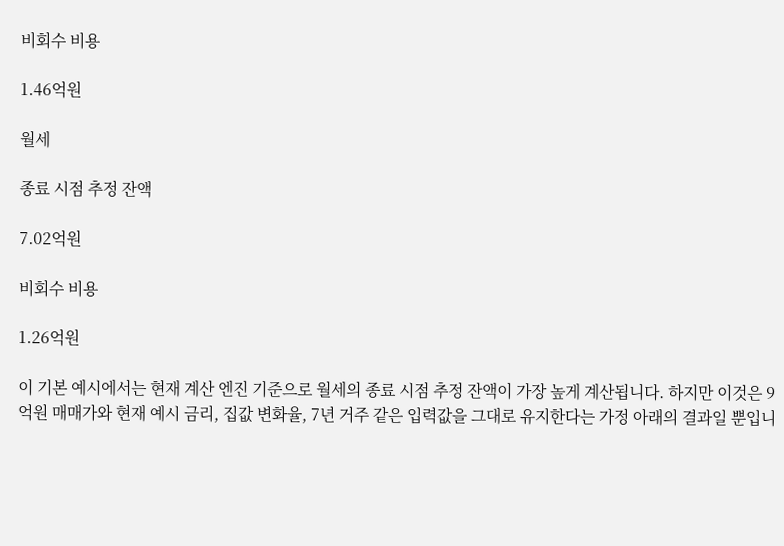비회수 비용

1.46억원

월세

종료 시점 추정 잔액

7.02억원

비회수 비용

1.26억원

이 기본 예시에서는 현재 계산 엔진 기준으로 월세의 종료 시점 추정 잔액이 가장 높게 계산됩니다. 하지만 이것은 9억원 매매가와 현재 예시 금리, 집값 변화율, 7년 거주 같은 입력값을 그대로 유지한다는 가정 아래의 결과일 뿐입니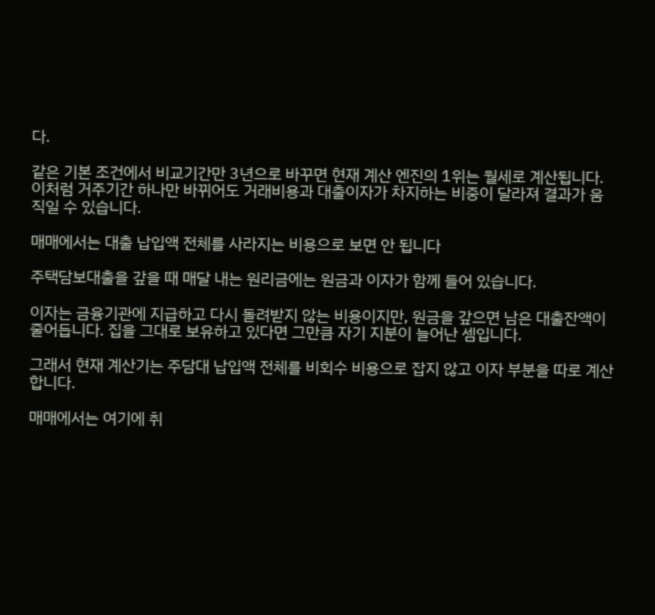다.

같은 기본 조건에서 비교기간만 3년으로 바꾸면 현재 계산 엔진의 1위는 월세로 계산됩니다. 이처럼 거주기간 하나만 바뀌어도 거래비용과 대출이자가 차지하는 비중이 달라져 결과가 움직일 수 있습니다.

매매에서는 대출 납입액 전체를 사라지는 비용으로 보면 안 됩니다

주택담보대출을 갚을 때 매달 내는 원리금에는 원금과 이자가 함께 들어 있습니다.

이자는 금융기관에 지급하고 다시 돌려받지 않는 비용이지만, 원금을 갚으면 남은 대출잔액이 줄어듭니다. 집을 그대로 보유하고 있다면 그만큼 자기 지분이 늘어난 셈입니다.

그래서 현재 계산기는 주담대 납입액 전체를 비회수 비용으로 잡지 않고 이자 부분을 따로 계산합니다.

매매에서는 여기에 취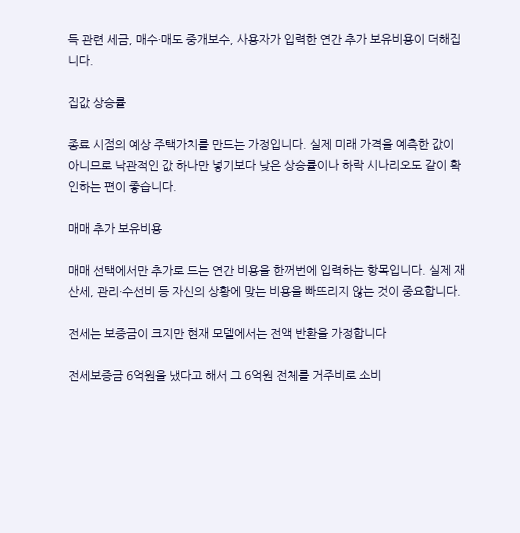득 관련 세금, 매수·매도 중개보수, 사용자가 입력한 연간 추가 보유비용이 더해집니다.

집값 상승률

종료 시점의 예상 주택가치를 만드는 가정입니다. 실제 미래 가격을 예측한 값이 아니므로 낙관적인 값 하나만 넣기보다 낮은 상승률이나 하락 시나리오도 같이 확인하는 편이 좋습니다.

매매 추가 보유비용

매매 선택에서만 추가로 드는 연간 비용을 한꺼번에 입력하는 항목입니다. 실제 재산세, 관리·수선비 등 자신의 상황에 맞는 비용을 빠뜨리지 않는 것이 중요합니다.

전세는 보증금이 크지만 현재 모델에서는 전액 반환을 가정합니다

전세보증금 6억원을 냈다고 해서 그 6억원 전체를 거주비로 소비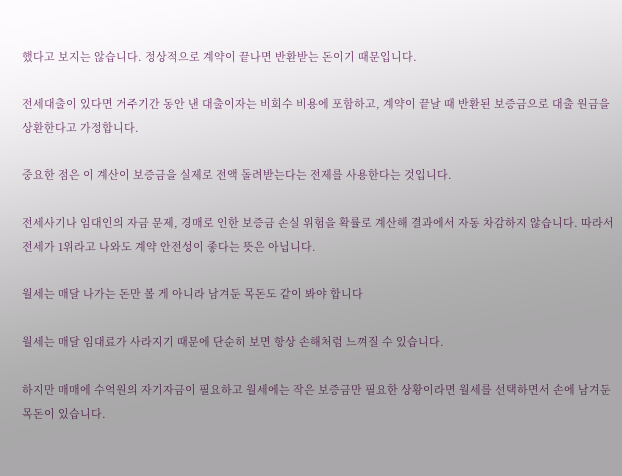했다고 보지는 않습니다. 정상적으로 계약이 끝나면 반환받는 돈이기 때문입니다.

전세대출이 있다면 거주기간 동안 낸 대출이자는 비회수 비용에 포함하고, 계약이 끝날 때 반환된 보증금으로 대출 원금을 상환한다고 가정합니다.

중요한 점은 이 계산이 보증금을 실제로 전액 돌려받는다는 전제를 사용한다는 것입니다.

전세사기나 임대인의 자금 문제, 경매로 인한 보증금 손실 위험을 확률로 계산해 결과에서 자동 차감하지 않습니다. 따라서 전세가 1위라고 나와도 계약 안전성이 좋다는 뜻은 아닙니다.

월세는 매달 나가는 돈만 볼 게 아니라 남겨둔 목돈도 같이 봐야 합니다

월세는 매달 임대료가 사라지기 때문에 단순히 보면 항상 손해처럼 느껴질 수 있습니다.

하지만 매매에 수억원의 자기자금이 필요하고 월세에는 작은 보증금만 필요한 상황이라면 월세를 선택하면서 손에 남겨둔 목돈이 있습니다.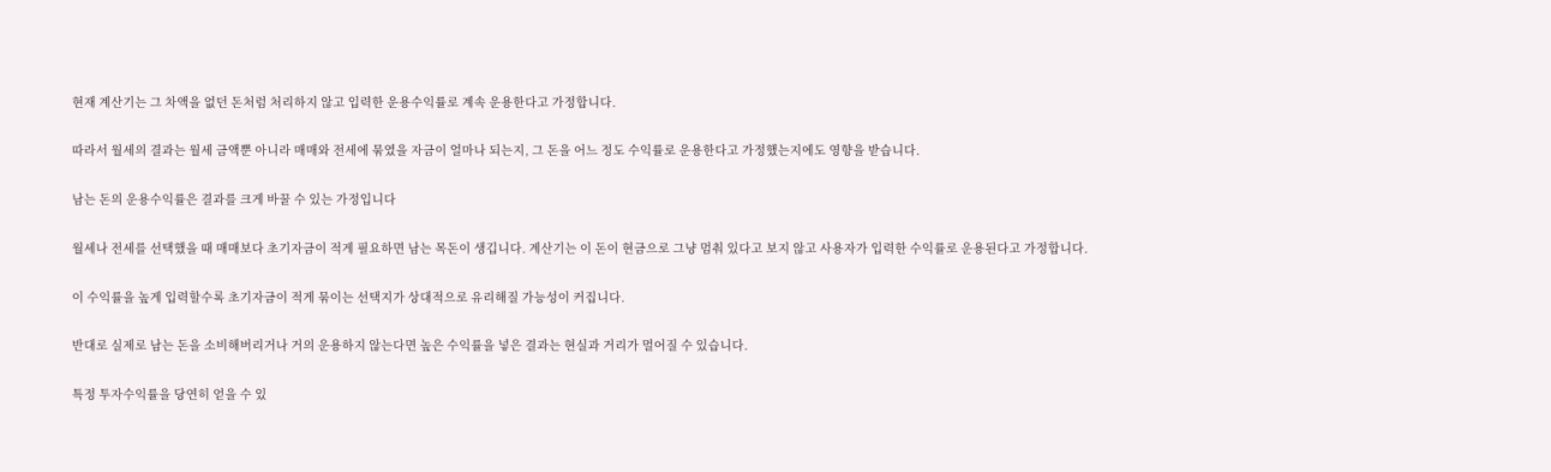현재 계산기는 그 차액을 없던 돈처럼 처리하지 않고 입력한 운용수익률로 계속 운용한다고 가정합니다.

따라서 월세의 결과는 월세 금액뿐 아니라 매매와 전세에 묶였을 자금이 얼마나 되는지, 그 돈을 어느 정도 수익률로 운용한다고 가정했는지에도 영향을 받습니다.

남는 돈의 운용수익률은 결과를 크게 바꿀 수 있는 가정입니다

월세나 전세를 선택했을 때 매매보다 초기자금이 적게 필요하면 남는 목돈이 생깁니다. 계산기는 이 돈이 현금으로 그냥 멈춰 있다고 보지 않고 사용자가 입력한 수익률로 운용된다고 가정합니다.

이 수익률을 높게 입력할수록 초기자금이 적게 묶이는 선택지가 상대적으로 유리해질 가능성이 커집니다.

반대로 실제로 남는 돈을 소비해버리거나 거의 운용하지 않는다면 높은 수익률을 넣은 결과는 현실과 거리가 멀어질 수 있습니다.

특정 투자수익률을 당연히 얻을 수 있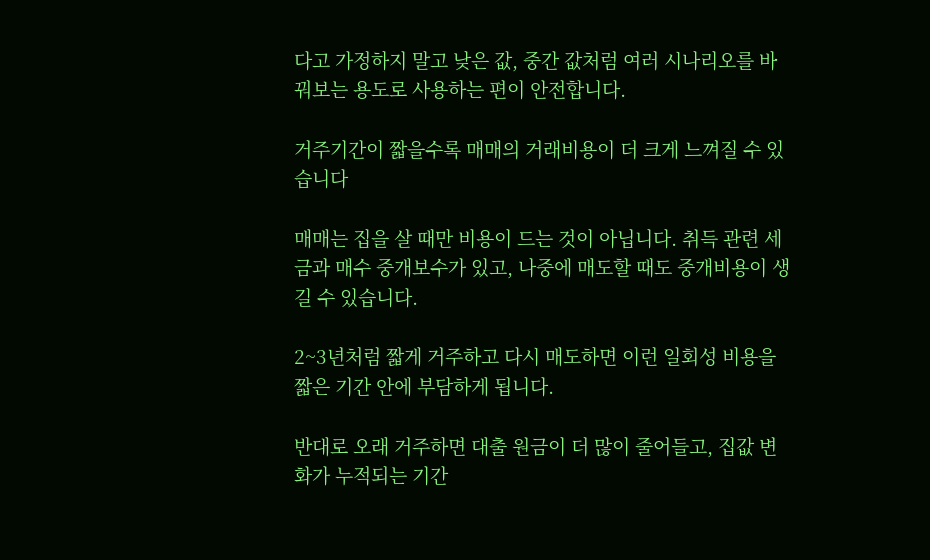다고 가정하지 말고 낮은 값, 중간 값처럼 여러 시나리오를 바꿔보는 용도로 사용하는 편이 안전합니다.

거주기간이 짧을수록 매매의 거래비용이 더 크게 느껴질 수 있습니다

매매는 집을 살 때만 비용이 드는 것이 아닙니다. 취득 관련 세금과 매수 중개보수가 있고, 나중에 매도할 때도 중개비용이 생길 수 있습니다.

2~3년처럼 짧게 거주하고 다시 매도하면 이런 일회성 비용을 짧은 기간 안에 부담하게 됩니다.

반대로 오래 거주하면 대출 원금이 더 많이 줄어들고, 집값 변화가 누적되는 기간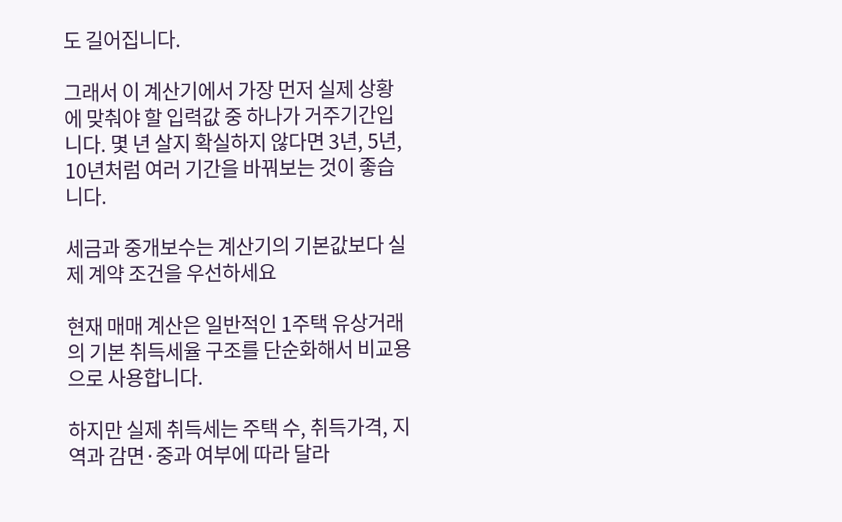도 길어집니다.

그래서 이 계산기에서 가장 먼저 실제 상황에 맞춰야 할 입력값 중 하나가 거주기간입니다. 몇 년 살지 확실하지 않다면 3년, 5년, 10년처럼 여러 기간을 바꿔보는 것이 좋습니다.

세금과 중개보수는 계산기의 기본값보다 실제 계약 조건을 우선하세요

현재 매매 계산은 일반적인 1주택 유상거래의 기본 취득세율 구조를 단순화해서 비교용으로 사용합니다.

하지만 실제 취득세는 주택 수, 취득가격, 지역과 감면·중과 여부에 따라 달라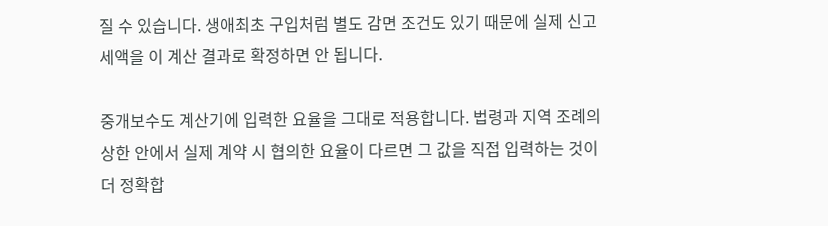질 수 있습니다. 생애최초 구입처럼 별도 감면 조건도 있기 때문에 실제 신고세액을 이 계산 결과로 확정하면 안 됩니다.

중개보수도 계산기에 입력한 요율을 그대로 적용합니다. 법령과 지역 조례의 상한 안에서 실제 계약 시 협의한 요율이 다르면 그 값을 직접 입력하는 것이 더 정확합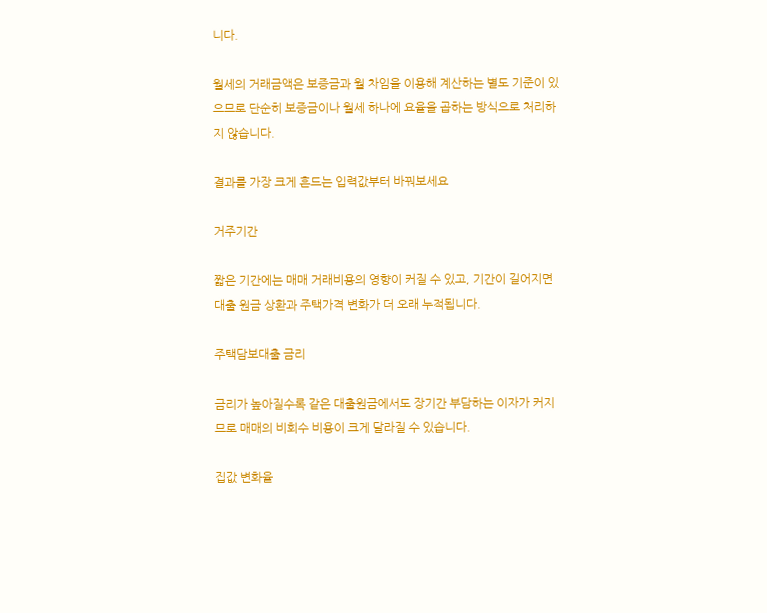니다.

월세의 거래금액은 보증금과 월 차임을 이용해 계산하는 별도 기준이 있으므로 단순히 보증금이나 월세 하나에 요율을 곱하는 방식으로 처리하지 않습니다.

결과를 가장 크게 흔드는 입력값부터 바꿔보세요

거주기간

짧은 기간에는 매매 거래비용의 영향이 커질 수 있고, 기간이 길어지면 대출 원금 상환과 주택가격 변화가 더 오래 누적됩니다.

주택담보대출 금리

금리가 높아질수록 같은 대출원금에서도 장기간 부담하는 이자가 커지므로 매매의 비회수 비용이 크게 달라질 수 있습니다.

집값 변화율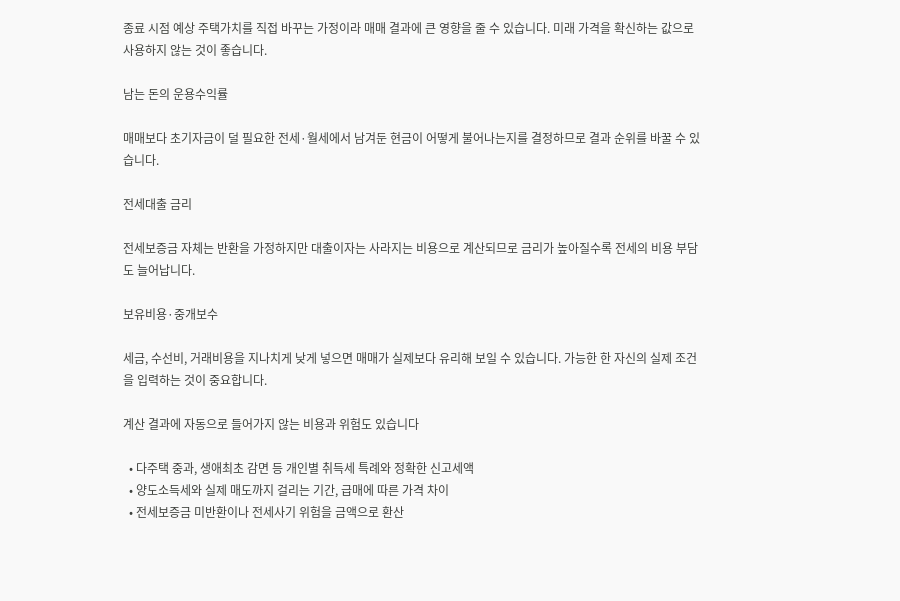종료 시점 예상 주택가치를 직접 바꾸는 가정이라 매매 결과에 큰 영향을 줄 수 있습니다. 미래 가격을 확신하는 값으로 사용하지 않는 것이 좋습니다.

남는 돈의 운용수익률

매매보다 초기자금이 덜 필요한 전세·월세에서 남겨둔 현금이 어떻게 불어나는지를 결정하므로 결과 순위를 바꿀 수 있습니다.

전세대출 금리

전세보증금 자체는 반환을 가정하지만 대출이자는 사라지는 비용으로 계산되므로 금리가 높아질수록 전세의 비용 부담도 늘어납니다.

보유비용·중개보수

세금, 수선비, 거래비용을 지나치게 낮게 넣으면 매매가 실제보다 유리해 보일 수 있습니다. 가능한 한 자신의 실제 조건을 입력하는 것이 중요합니다.

계산 결과에 자동으로 들어가지 않는 비용과 위험도 있습니다

  • 다주택 중과, 생애최초 감면 등 개인별 취득세 특례와 정확한 신고세액
  • 양도소득세와 실제 매도까지 걸리는 기간, 급매에 따른 가격 차이
  • 전세보증금 미반환이나 전세사기 위험을 금액으로 환산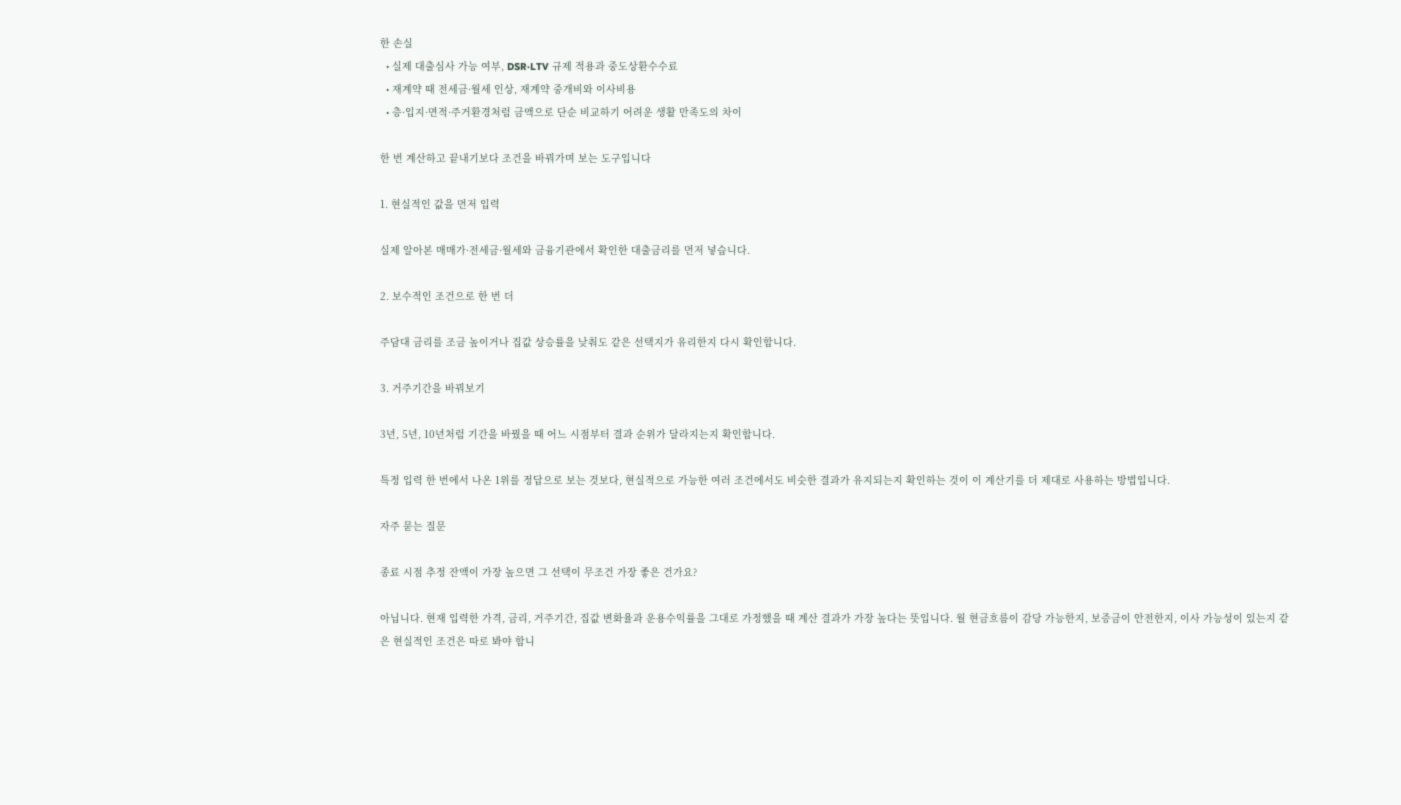한 손실
  • 실제 대출심사 가능 여부, DSR·LTV 규제 적용과 중도상환수수료
  • 재계약 때 전세금·월세 인상, 재계약 중개비와 이사비용
  • 층·입지·면적·주거환경처럼 금액으로 단순 비교하기 어려운 생활 만족도의 차이

한 번 계산하고 끝내기보다 조건을 바꿔가며 보는 도구입니다

1. 현실적인 값을 먼저 입력

실제 알아본 매매가·전세금·월세와 금융기관에서 확인한 대출금리를 먼저 넣습니다.

2. 보수적인 조건으로 한 번 더

주담대 금리를 조금 높이거나 집값 상승률을 낮춰도 같은 선택지가 유리한지 다시 확인합니다.

3. 거주기간을 바꿔보기

3년, 5년, 10년처럼 기간을 바꿨을 때 어느 시점부터 결과 순위가 달라지는지 확인합니다.

특정 입력 한 번에서 나온 1위를 정답으로 보는 것보다, 현실적으로 가능한 여러 조건에서도 비슷한 결과가 유지되는지 확인하는 것이 이 계산기를 더 제대로 사용하는 방법입니다.

자주 묻는 질문

종료 시점 추정 잔액이 가장 높으면 그 선택이 무조건 가장 좋은 건가요?

아닙니다. 현재 입력한 가격, 금리, 거주기간, 집값 변화율과 운용수익률을 그대로 가정했을 때 계산 결과가 가장 높다는 뜻입니다. 월 현금흐름이 감당 가능한지, 보증금이 안전한지, 이사 가능성이 있는지 같은 현실적인 조건은 따로 봐야 합니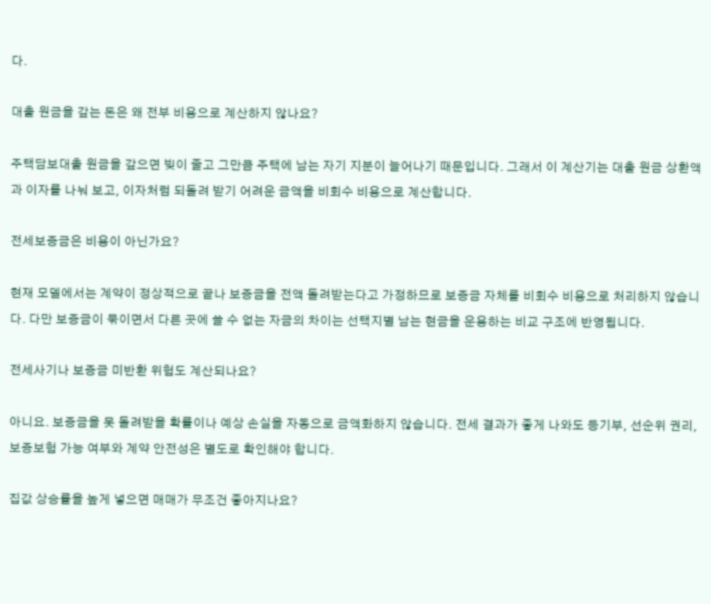다.

대출 원금을 갚는 돈은 왜 전부 비용으로 계산하지 않나요?

주택담보대출 원금을 갚으면 빚이 줄고 그만큼 주택에 남는 자기 지분이 늘어나기 때문입니다. 그래서 이 계산기는 대출 원금 상환액과 이자를 나눠 보고, 이자처럼 되돌려 받기 어려운 금액을 비회수 비용으로 계산합니다.

전세보증금은 비용이 아닌가요?

현재 모델에서는 계약이 정상적으로 끝나 보증금을 전액 돌려받는다고 가정하므로 보증금 자체를 비회수 비용으로 처리하지 않습니다. 다만 보증금이 묶이면서 다른 곳에 쓸 수 없는 자금의 차이는 선택지별 남는 현금을 운용하는 비교 구조에 반영됩니다.

전세사기나 보증금 미반환 위험도 계산되나요?

아니요. 보증금을 못 돌려받을 확률이나 예상 손실을 자동으로 금액화하지 않습니다. 전세 결과가 좋게 나와도 등기부, 선순위 권리, 보증보험 가능 여부와 계약 안전성은 별도로 확인해야 합니다.

집값 상승률을 높게 넣으면 매매가 무조건 좋아지나요?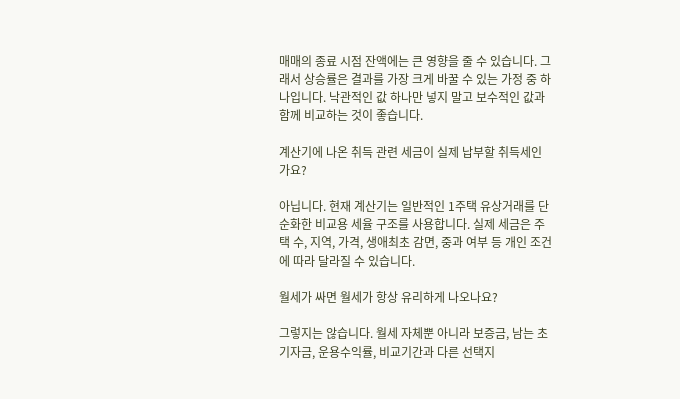매매의 종료 시점 잔액에는 큰 영향을 줄 수 있습니다. 그래서 상승률은 결과를 가장 크게 바꿀 수 있는 가정 중 하나입니다. 낙관적인 값 하나만 넣지 말고 보수적인 값과 함께 비교하는 것이 좋습니다.

계산기에 나온 취득 관련 세금이 실제 납부할 취득세인가요?

아닙니다. 현재 계산기는 일반적인 1주택 유상거래를 단순화한 비교용 세율 구조를 사용합니다. 실제 세금은 주택 수, 지역, 가격, 생애최초 감면, 중과 여부 등 개인 조건에 따라 달라질 수 있습니다.

월세가 싸면 월세가 항상 유리하게 나오나요?

그렇지는 않습니다. 월세 자체뿐 아니라 보증금, 남는 초기자금, 운용수익률, 비교기간과 다른 선택지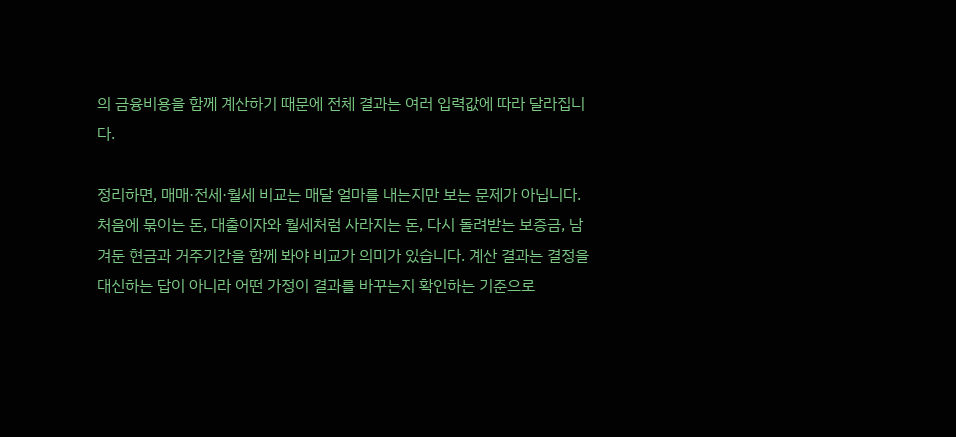의 금융비용을 함께 계산하기 때문에 전체 결과는 여러 입력값에 따라 달라집니다.

정리하면, 매매·전세·월세 비교는 매달 얼마를 내는지만 보는 문제가 아닙니다. 처음에 묶이는 돈, 대출이자와 월세처럼 사라지는 돈, 다시 돌려받는 보증금, 남겨둔 현금과 거주기간을 함께 봐야 비교가 의미가 있습니다. 계산 결과는 결정을 대신하는 답이 아니라 어떤 가정이 결과를 바꾸는지 확인하는 기준으로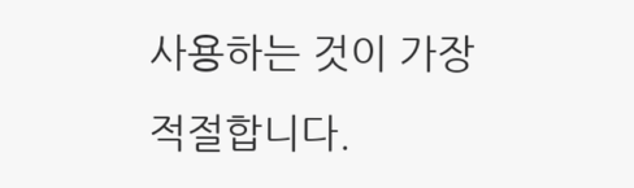사용하는 것이 가장 적절합니다.